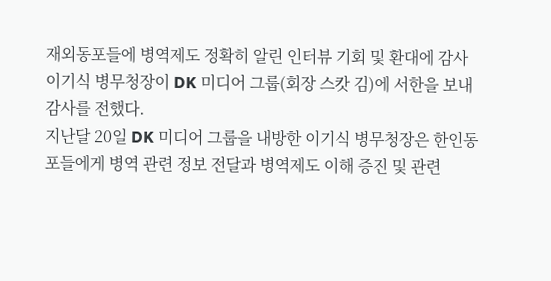재외동포들에 병역제도 정확히 알린 인터뷰 기회 및 환대에 감사
이기식 병무청장이 DK 미디어 그룹(회장 스캇 김)에 서한을 보내 감사를 전했다.
지난달 20일 DK 미디어 그룹을 내방한 이기식 병무청장은 한인동포들에게 병역 관련 정보 전달과 병역제도 이해 증진 및 관련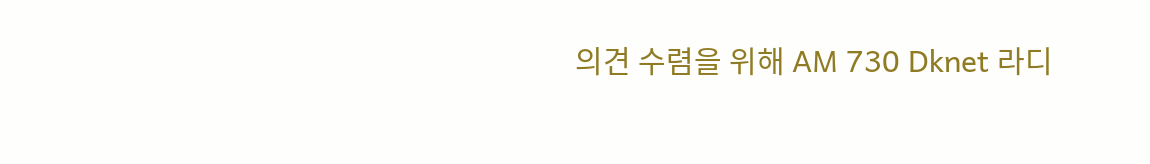의견 수렴을 위해 AM 730 Dknet 라디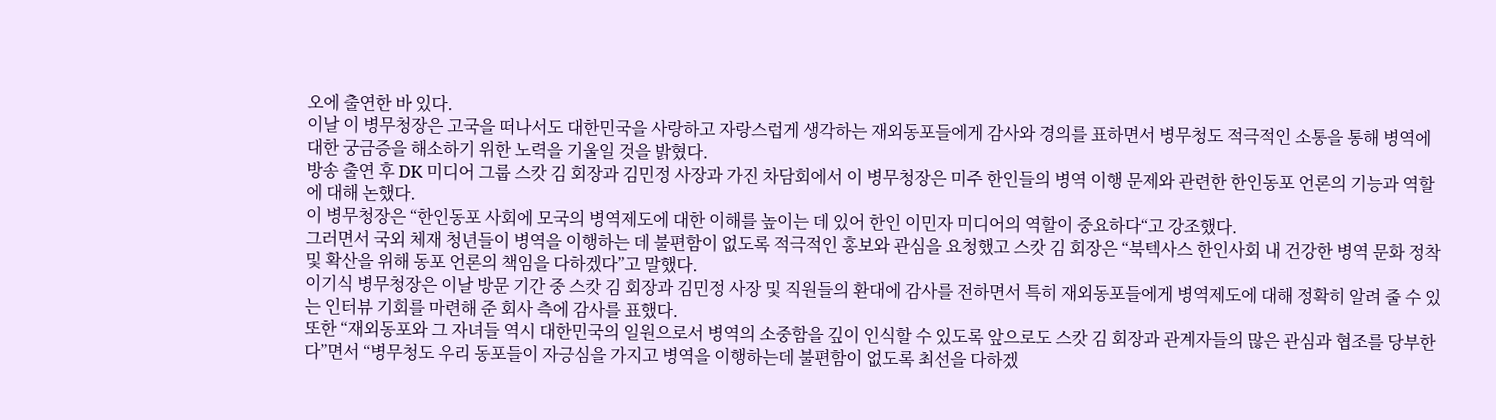오에 출연한 바 있다.
이날 이 병무청장은 고국을 떠나서도 대한민국을 사랑하고 자랑스럽게 생각하는 재외동포들에게 감사와 경의를 표하면서 병무청도 적극적인 소통을 통해 병역에 대한 궁금증을 해소하기 위한 노력을 기울일 것을 밝혔다.
방송 출연 후 DK 미디어 그룹 스캇 김 회장과 김민정 사장과 가진 차담회에서 이 병무청장은 미주 한인들의 병역 이행 문제와 관련한 한인동포 언론의 기능과 역할에 대해 논했다.
이 병무청장은 “한인동포 사회에 모국의 병역제도에 대한 이해를 높이는 데 있어 한인 이민자 미디어의 역할이 중요하다“고 강조했다.
그러면서 국외 체재 청년들이 병역을 이행하는 데 불편함이 없도록 적극적인 홍보와 관심을 요청했고 스캇 김 회장은 “북텍사스 한인사회 내 건강한 병역 문화 정착 및 확산을 위해 동포 언론의 책임을 다하겠다”고 말했다.
이기식 병무청장은 이날 방문 기간 중 스캇 김 회장과 김민정 사장 및 직원들의 환대에 감사를 전하면서 특히 재외동포들에게 병역제도에 대해 정확히 알려 줄 수 있는 인터뷰 기회를 마련해 준 회사 측에 감사를 표했다.
또한 “재외동포와 그 자녀들 역시 대한민국의 일원으로서 병역의 소중함을 깊이 인식할 수 있도록 앞으로도 스캇 김 회장과 관계자들의 많은 관심과 협조를 당부한다”면서 “병무청도 우리 동포들이 자긍심을 가지고 병역을 이행하는데 불편함이 없도록 최선을 다하겠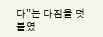다”는 다짐을 덧붙였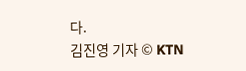다.
김진영 기자 © KTN